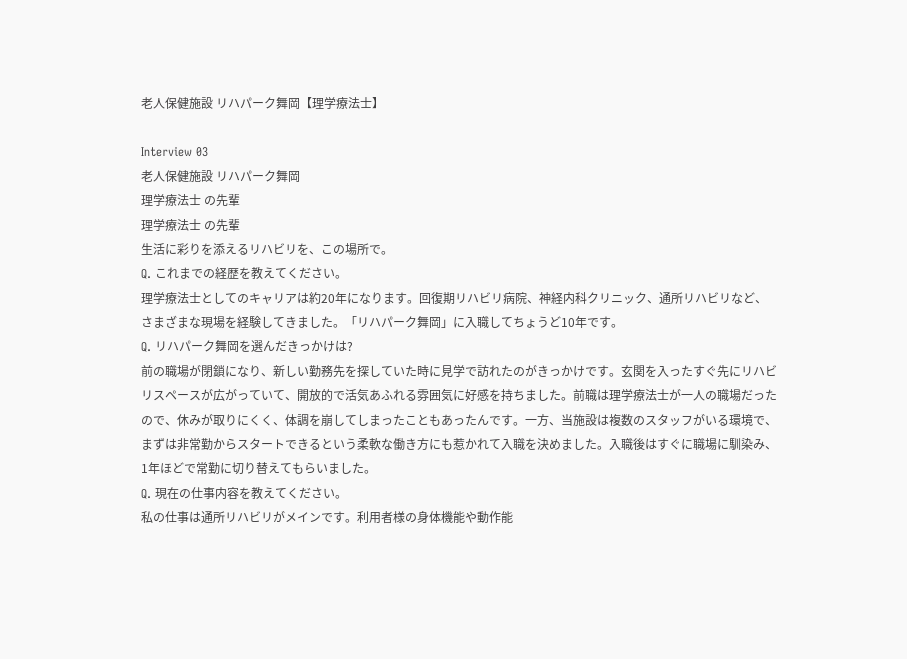老人保健施設 リハパーク舞岡【理学療法士】

Interview 03
老人保健施設 リハパーク舞岡
理学療法士 の先輩
理学療法士 の先輩
生活に彩りを添えるリハビリを、この場所で。
Q. これまでの経歴を教えてください。
理学療法士としてのキャリアは約20年になります。回復期リハビリ病院、神経内科クリニック、通所リハビリなど、さまざまな現場を経験してきました。「リハパーク舞岡」に入職してちょうど10年です。
Q. リハパーク舞岡を選んだきっかけは?
前の職場が閉鎖になり、新しい勤務先を探していた時に見学で訪れたのがきっかけです。玄関を入ったすぐ先にリハビリスペースが広がっていて、開放的で活気あふれる雰囲気に好感を持ちました。前職は理学療法士が一人の職場だったので、休みが取りにくく、体調を崩してしまったこともあったんです。一方、当施設は複数のスタッフがいる環境で、まずは非常勤からスタートできるという柔軟な働き方にも惹かれて入職を決めました。入職後はすぐに職場に馴染み、1年ほどで常勤に切り替えてもらいました。
Q. 現在の仕事内容を教えてください。
私の仕事は通所リハビリがメインです。利用者様の身体機能や動作能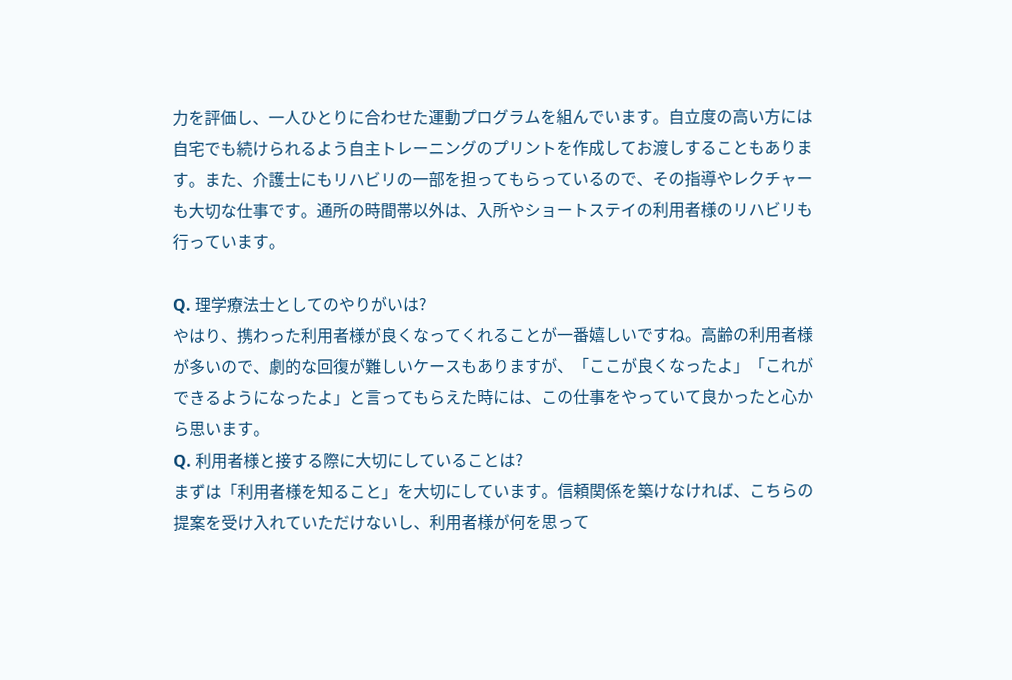力を評価し、一人ひとりに合わせた運動プログラムを組んでいます。自立度の高い方には自宅でも続けられるよう自主トレーニングのプリントを作成してお渡しすることもあります。また、介護士にもリハビリの一部を担ってもらっているので、その指導やレクチャーも大切な仕事です。通所の時間帯以外は、入所やショートステイの利用者様のリハビリも行っています。

Q. 理学療法士としてのやりがいは?
やはり、携わった利用者様が良くなってくれることが一番嬉しいですね。高齢の利用者様が多いので、劇的な回復が難しいケースもありますが、「ここが良くなったよ」「これができるようになったよ」と言ってもらえた時には、この仕事をやっていて良かったと心から思います。
Q. 利用者様と接する際に大切にしていることは?
まずは「利用者様を知ること」を大切にしています。信頼関係を築けなければ、こちらの提案を受け入れていただけないし、利用者様が何を思って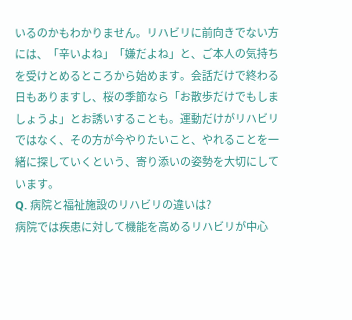いるのかもわかりません。リハビリに前向きでない方には、「辛いよね」「嫌だよね」と、ご本人の気持ちを受けとめるところから始めます。会話だけで終わる日もありますし、桜の季節なら「お散歩だけでもしましょうよ」とお誘いすることも。運動だけがリハビリではなく、その方が今やりたいこと、やれることを一緒に探していくという、寄り添いの姿勢を大切にしています。
Q. 病院と福祉施設のリハビリの違いは?
病院では疾患に対して機能を高めるリハビリが中心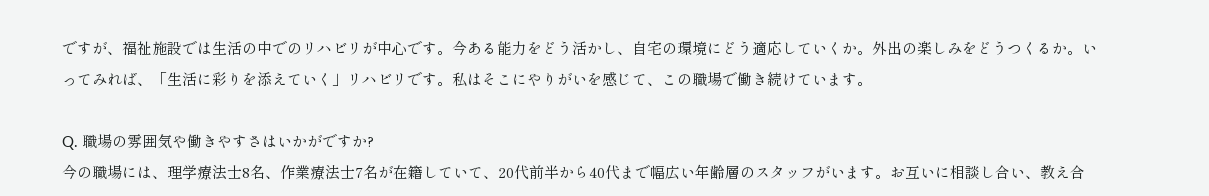ですが、福祉施設では生活の中でのリハビリが中心です。今ある能力をどう活かし、自宅の環境にどう適応していくか。外出の楽しみをどうつくるか。いってみれば、「生活に彩りを添えていく」リハビリです。私はそこにやりがいを感じて、この職場で働き続けています。

Q. 職場の雰囲気や働きやすさはいかがですか?
今の職場には、理学療法士8名、作業療法士7名が在籍していて、20代前半から40代まで幅広い年齢層のスタッフがいます。お互いに相談し合い、教え合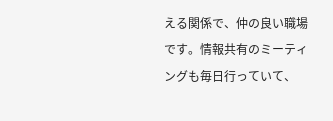える関係で、仲の良い職場です。情報共有のミーティングも毎日行っていて、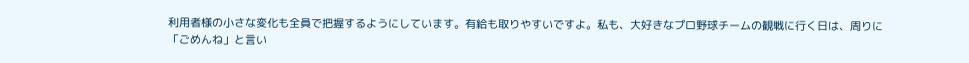利用者様の小さな変化も全員で把握するようにしています。有給も取りやすいですよ。私も、大好きなプロ野球チームの観戦に行く日は、周りに「ごめんね」と言い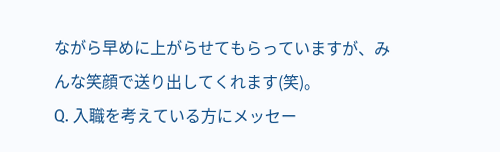ながら早めに上がらせてもらっていますが、みんな笑顔で送り出してくれます(笑)。
Q. 入職を考えている方にメッセー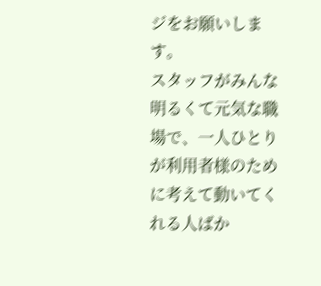ジをお願いします。
スタッフがみんな明るくて元気な職場で、一人ひとりが利用者様のために考えて動いてくれる人ばか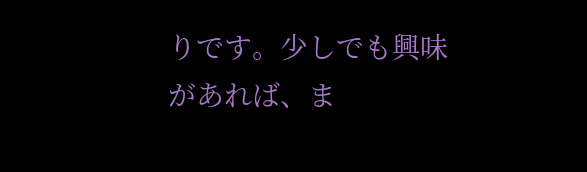りです。少しでも興味があれば、ま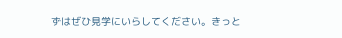ずはぜひ見学にいらしてください。きっと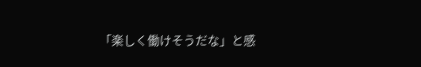「楽しく働けそうだな」と感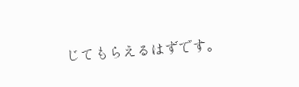じてもらえるはずです。